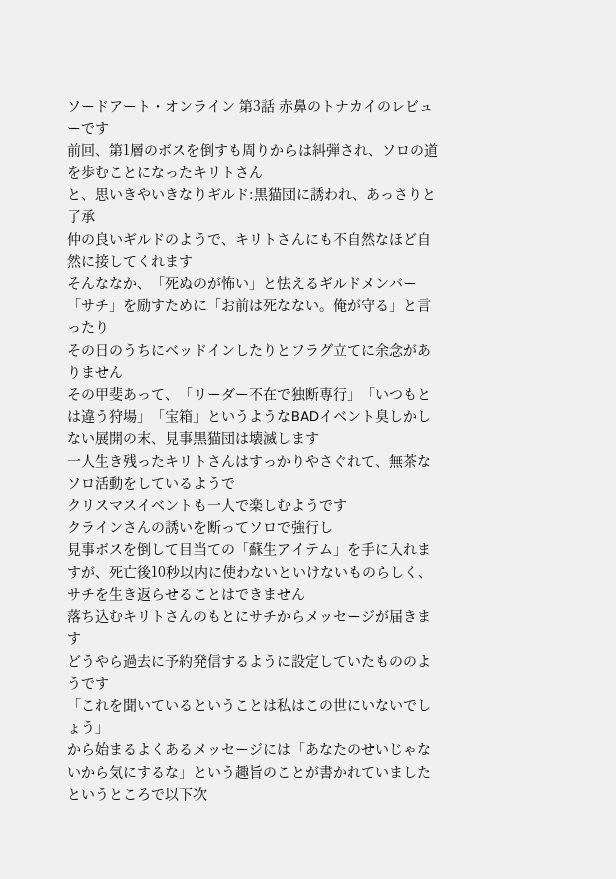ソードアート・オンライン 第3話 赤鼻のトナカイのレビューです
前回、第1層のボスを倒すも周りからは糾弾され、ソロの道を歩むことになったキリトさん
と、思いきやいきなりギルド:黒猫団に誘われ、あっさりと了承
仲の良いギルドのようで、キリトさんにも不自然なほど自然に接してくれます
そんななか、「死ぬのが怖い」と怯えるギルドメンバー「サチ」を励すために「お前は死なない。俺が守る」と言ったり
その日のうちにベッドインしたりとフラグ立てに余念がありません
その甲斐あって、「リーダー不在で独断専行」「いつもとは違う狩場」「宝箱」というようなBADイベント臭しかしない展開の末、見事黒猫団は壊滅します
一人生き残ったキリトさんはすっかりやさぐれて、無茶なソロ活動をしているようで
クリスマスイベントも一人で楽しむようです
クラインさんの誘いを断ってソロで強行し
見事ボスを倒して目当ての「蘇生アイテム」を手に入れますが、死亡後10秒以内に使わないといけないものらしく、サチを生き返らせることはできません
落ち込むキリトさんのもとにサチからメッセージが届きます
どうやら過去に予約発信するように設定していたもののようです
「これを聞いているということは私はこの世にいないでしょう」
から始まるよくあるメッセージには「あなたのせいじゃないから気にするな」という趣旨のことが書かれていました
というところで以下次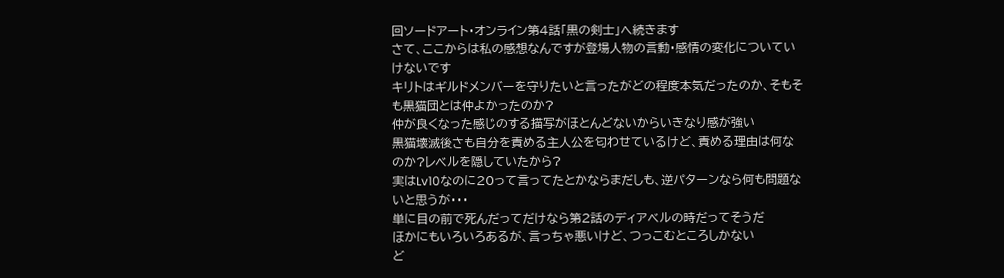回ソードアート・オンライン第4話「黒の剣士」へ続きます
さて、ここからは私の感想なんですが登場人物の言動・感情の変化についていけないです
キリトはギルドメンバーを守りたいと言ったがどの程度本気だったのか、そもそも黒猫団とは仲よかったのか?
仲が良くなった感じのする描写がほとんどないからいきなり感が強い
黒猫壊滅後さも自分を責める主人公を匂わせているけど、責める理由は何なのか?レベルを隠していたから?
実はLv10なのに20って言ってたとかならまだしも、逆パターンなら何も問題ないと思うが・・・
単に目の前で死んだってだけなら第2話のディアベルの時だってそうだ
ほかにもいろいろあるが、言っちゃ悪いけど、つっこむところしかない
ど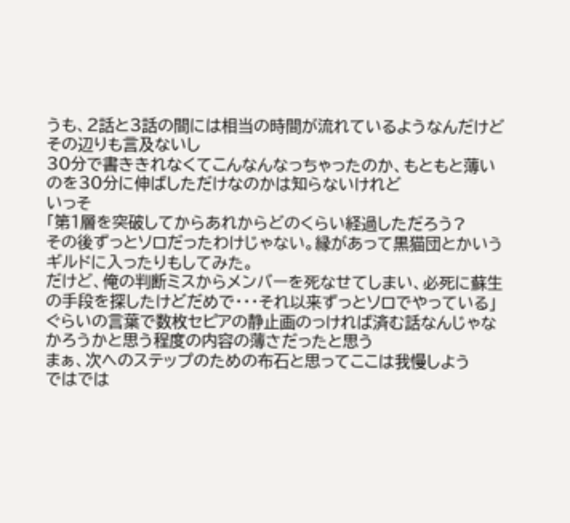うも、2話と3話の間には相当の時間が流れているようなんだけどその辺りも言及ないし
30分で書ききれなくてこんなんなっちゃったのか、もともと薄いのを30分に伸ばしただけなのかは知らないけれど
いっそ
「第1層を突破してからあれからどのくらい経過しただろう?
その後ずっとソロだったわけじゃない。縁があって黒猫団とかいうギルドに入ったりもしてみた。
だけど、俺の判断ミスからメンバーを死なせてしまい、必死に蘇生の手段を探したけどだめで・・・それ以来ずっとソロでやっている」
ぐらいの言葉で数枚セピアの静止画のっければ済む話なんじゃなかろうかと思う程度の内容の薄さだったと思う
まぁ、次へのステップのための布石と思ってここは我慢しよう
ではでは